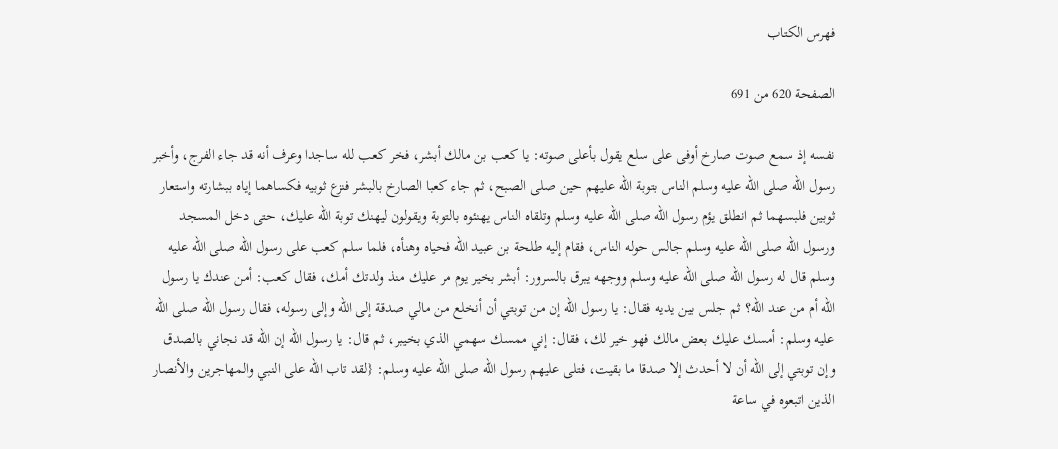فهرس الكتاب

الصفحة 620 من 691

نفسه إذ سمع صوت صارخ أوفى على سلع يقول بأعلى صوته: يا كعب بن مالك أبشر، فخر كعب لله ساجدا وعرف أنه قد جاء الفرج، وأخبر رسول الله صلى الله عليه وسلم الناس بتوبة الله عليهم حين صلى الصبح، ثم جاء كعبا الصارخ بالبشر فنزع ثوبيه فكساهما إياه ببشارته واستعار ثوبين فلبسهما ثم انطلق يؤم رسول الله صلى الله عليه وسلم وتلقاه الناس يهنئوه بالتوبة ويقولون ليهنك توبة الله عليك، حتى دخل المسجد ورسول الله صلى الله عليه وسلم جالس حوله الناس، فقام إليه طلحة بن عبيد الله فحياه وهنأه، فلما سلم كعب على رسول الله صلى الله عليه وسلم قال له رسول الله صلى الله عليه وسلم ووجهه يبرق بالسرور: أبشر بخير يوم مر عليك منذ ولدتك أمك، فقال كعب: أمن عندك يا رسول الله أم من عند الله؟ ثم جلس بين يديه فقال: يا رسول الله إن من توبتي أن أنخلع من مالي صدقة إلى الله وإلى رسوله، فقال رسول الله صلى الله عليه وسلم: أمسك عليك بعض مالك فهو خير لك، فقال: إني ممسك سهمي الذي بخيبر، ثم قال: يا رسول الله إن الله قد نجاني بالصدق وإن توبتي إلى الله أن لا أحدث إلا صدقا ما بقيت، فتلى عليهم رسول الله صلى الله عليه وسلم: {لقد تاب الله على النبي والمهاجرين والأنصار الذين اتبعوه في ساعة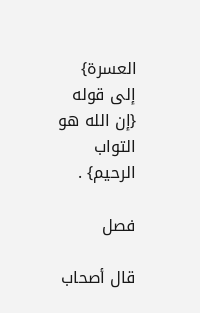العسرة} إلى قوله {إن الله هو التواب الرحيم} .

فصل

قال أصحاب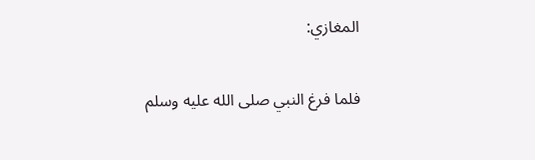المغازي:

فلما فرغ النبي صلى الله عليه وسلم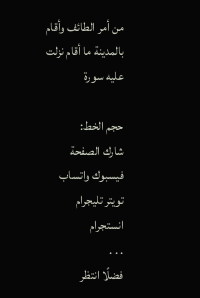من أمر الطائف وأقام بالمدينة ما أقام نزلت عليه سورة

حجم الخط:
شارك الصفحة
فيسبوك واتساب تويتر تليجرام انستجرام
. . .
فضلًا انتظر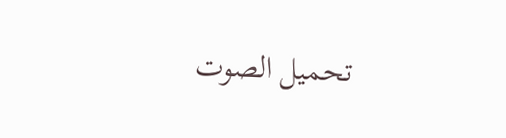تحميل الصوت